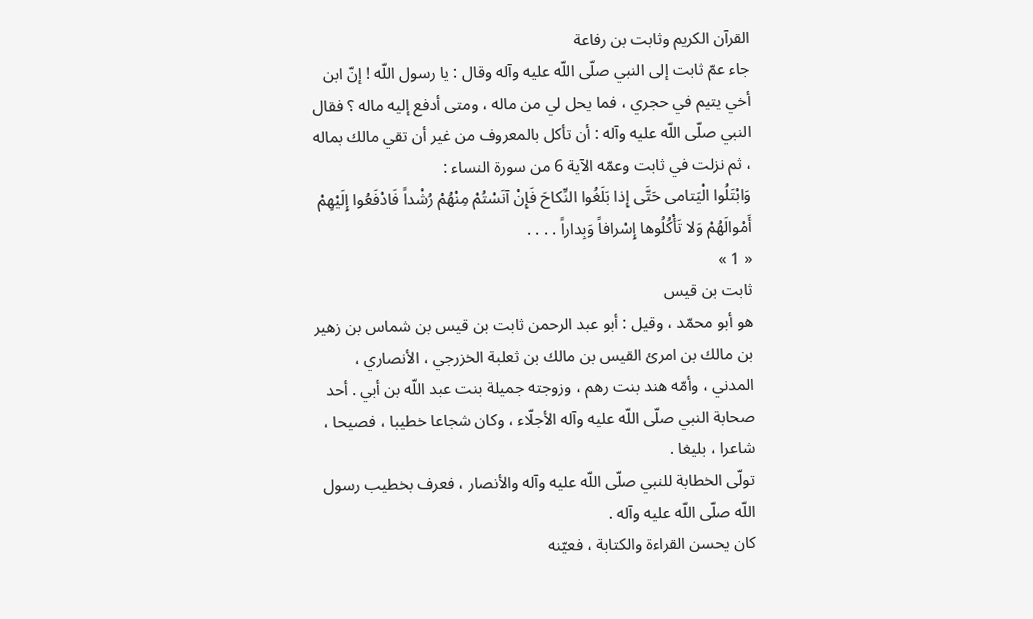القرآن الكريم وثابت بن رفاعة
جاء عمّ ثابت إلى النبي صلّى اللّه عليه وآله وقال : يا رسول اللّه ! إنّ ابن أخي يتيم في حجري ، فما يحل لي من ماله ، ومتى أدفع إليه ماله ؟ فقال النبي صلّى اللّه عليه وآله : أن تأكل بالمعروف من غير أن تقي مالك بماله ، ثم نزلت في ثابت وعمّه الآية 6 من سورة النساء :
وَابْتَلُوا الْيَتامى حَتَّى إِذا بَلَغُوا النِّكاحَ فَإِنْ آنَسْتُمْ مِنْهُمْ رُشْداً فَادْفَعُوا إِلَيْهِمْ أَمْوالَهُمْ وَلا تَأْكُلُوها إِسْرافاً وَبِداراً . . . .
« 1 »
ثابت بن قيس
هو أبو محمّد ، وقيل : أبو عبد الرحمن ثابت بن قيس بن شماس بن زهير بن مالك بن امرئ القيس بن مالك بن ثعلبة الخزرجي ، الأنصاري ، المدني ، وأمّه هند بنت رهم ، وزوجته جميلة بنت عبد اللّه بن أبي . أحد صحابة النبي صلّى اللّه عليه وآله الأجلّاء ، وكان شجاعا خطيبا ، فصيحا ، شاعرا ، بليغا .
تولّى الخطابة للنبي صلّى اللّه عليه وآله والأنصار ، فعرف بخطيب رسول اللّه صلّى اللّه عليه وآله .
كان يحسن القراءة والكتابة ، فعيّنه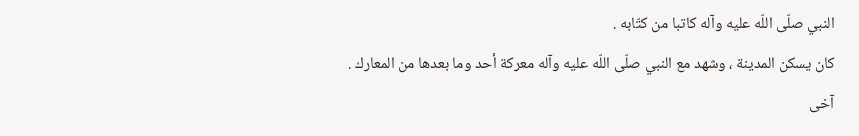النبي صلّى اللّه عليه وآله كاتبا من كتّابه .
كان يسكن المدينة ، وشهد مع النبي صلّى اللّه عليه وآله معركة أحد وما بعدها من المعارك .
آخى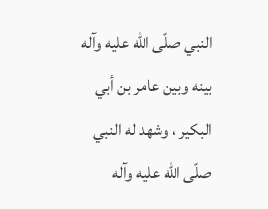النبي صلّى اللّه عليه وآله بينه وبين عامر بن أبي البكير ، وشهد له النبي صلّى اللّه عليه وآله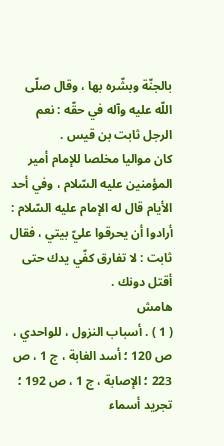بالجنّة وبشّره بها ، وقال صلّى اللّه عليه وآله في حقّه : نعم الرجل ثابت بن قيس .
كان مواليا مخلصا للإمام أمير المؤمنين عليه السّلام ، وفي أحد الأيام قال له الإمام عليه السّلام :
أرادوا أن يحرقوا عليّ بيتي ، فقال ثابت : لا تفارق كفّي يدك حتى أقتل دونك .
هامش
( 1 ) . أسباب النزول ، للواحدي ، ص 120 ؛ أسد الغابة ، ج 1 ، ص 223 ؛ الإصابة ، ج 1 ، ص 192 ؛ تجريد أسماء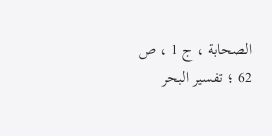الصحابة ، ج 1 ، ص 62 ؛ تفسير البحر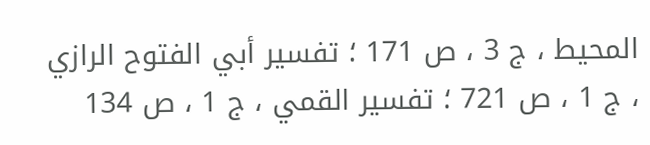المحيط ، ج 3 ، ص 171 ؛ تفسير أبي الفتوح الرازي ، ج 1 ، ص 721 ؛ تفسير القمي ، ج 1 ، ص 134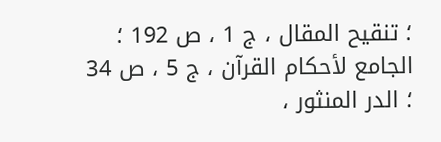؛ تنقيح المقال ، ج 1 ، ص 192 ؛ الجامع لأحكام القرآن ، ج 5 ، ص 34 ؛ الدر المنثور ،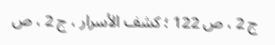ج 2 ، ص 122 ؛ كشف الأسرار ، ج 2 ، ص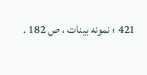421 ؛ نمونه بينات ، ص 182 .